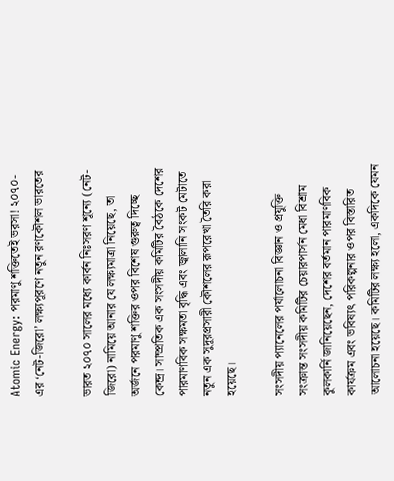Atomic Energy: পরমাণু শক্তিতেই ভরসা! ২০৭০-এর ‘নেট-জিরো’ লক্ষ্যপূরণে নতুন রণকৌশল ভারতের

ভারত ২০৭০ সালের মধ্যে কার্বন নিঃসরণ শূন্যে (নেট-জিরো) নামিয়ে আনার যে লক্ষ্যমাত্রা নিয়েছে, তা অর্জনে পরমাণু শক্তির ওপর বিশেষ গুরুত্ব দিচ্ছে কেন্দ্র। সাম্প্রতিক এক সংসদীয় কমিটির বৈঠকে দেশের পারমাণবিক সক্ষমতা বৃদ্ধি এবং জ্বালানি সংকট মেটাতে নতুন এক সুদূরপ্রসারী কৌশলের রূপরেখা তৈরি করা হয়েছে।

সংসদীয় প্যানেলের পর্যালোচনা বিজ্ঞান ও প্রযুক্তি সংক্রান্ত সংসদীয় কমিটির চেয়ারপার্সন মেধা বিশ্রাম কুলকার্নি জানিয়েছেন, দেশের বর্তমান পারমাণবিক কার্যক্রম এবং ভবিষ্যৎ পরিকল্পনার ওপর বিস্তারিত আলোচনা হয়েছে। কমিটির লক্ষ্য হলো, একদিকে যেমন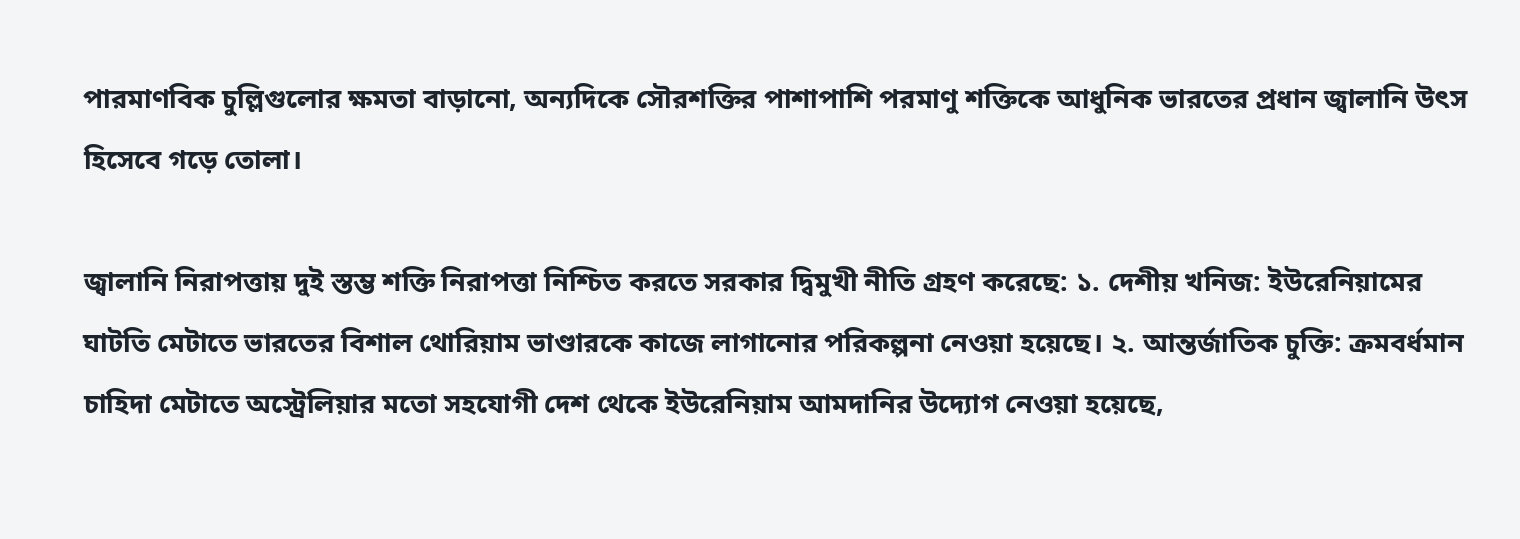পারমাণবিক চুল্লিগুলোর ক্ষমতা বাড়ানো, অন্যদিকে সৌরশক্তির পাশাপাশি পরমাণু শক্তিকে আধুনিক ভারতের প্রধান জ্বালানি উৎস হিসেবে গড়ে তোলা।

জ্বালানি নিরাপত্তায় দুই স্তম্ভ শক্তি নিরাপত্তা নিশ্চিত করতে সরকার দ্বিমুখী নীতি গ্রহণ করেছে: ১. দেশীয় খনিজ: ইউরেনিয়ামের ঘাটতি মেটাতে ভারতের বিশাল থোরিয়াম ভাণ্ডারকে কাজে লাগানোর পরিকল্পনা নেওয়া হয়েছে। ২. আন্তর্জাতিক চুক্তি: ক্রমবর্ধমান চাহিদা মেটাতে অস্ট্রেলিয়ার মতো সহযোগী দেশ থেকে ইউরেনিয়াম আমদানির উদ্যোগ নেওয়া হয়েছে,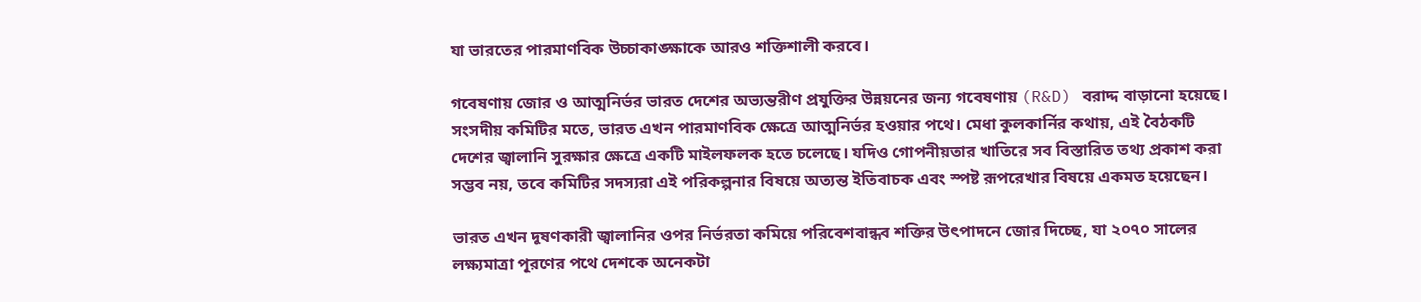যা ভারতের পারমাণবিক উচ্চাকাঙ্ক্ষাকে আরও শক্তিশালী করবে।

গবেষণায় জোর ও আত্মনির্ভর ভারত দেশের অভ্যন্তরীণ প্রযুক্তির উন্নয়নের জন্য গবেষণায় (R&D) বরাদ্দ বাড়ানো হয়েছে। সংসদীয় কমিটির মতে, ভারত এখন পারমাণবিক ক্ষেত্রে আত্মনির্ভর হওয়ার পথে। মেধা কুলকার্নির কথায়, এই বৈঠকটি দেশের জ্বালানি সুরক্ষার ক্ষেত্রে একটি মাইলফলক হতে চলেছে। যদিও গোপনীয়তার খাতিরে সব বিস্তারিত তথ্য প্রকাশ করা সম্ভব নয়, তবে কমিটির সদস্যরা এই পরিকল্পনার বিষয়ে অত্যন্ত ইতিবাচক এবং স্পষ্ট রূপরেখার বিষয়ে একমত হয়েছেন।

ভারত এখন দূষণকারী জ্বালানির ওপর নির্ভরতা কমিয়ে পরিবেশবান্ধব শক্তির উৎপাদনে জোর দিচ্ছে, যা ২০৭০ সালের লক্ষ্যমাত্রা পূরণের পথে দেশকে অনেকটা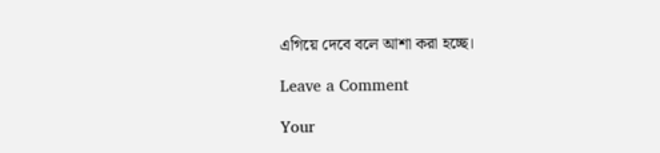এগিয়ে দেবে বলে আশা করা হচ্ছে।

Leave a Comment

Your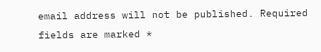email address will not be published. Required fields are marked *